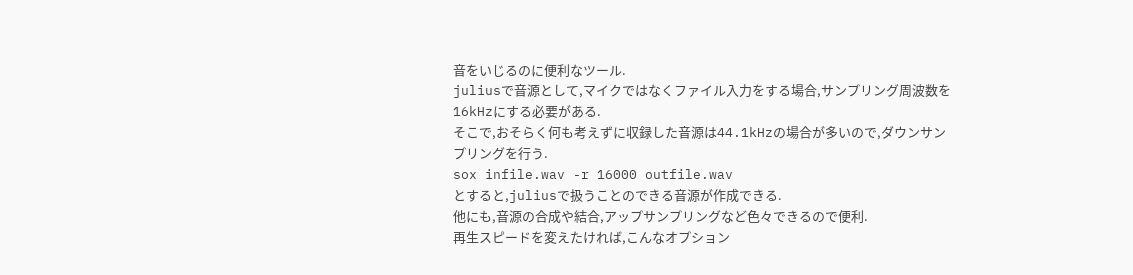音をいじるのに便利なツール.
juliusで音源として,マイクではなくファイル入力をする場合,サンプリング周波数を16kHzにする必要がある.
そこで,おそらく何も考えずに収録した音源は44.1kHzの場合が多いので,ダウンサンプリングを行う.
sox infile.wav -r 16000 outfile.wav
とすると,juliusで扱うことのできる音源が作成できる.
他にも,音源の合成や結合,アップサンプリングなど色々できるので便利.
再生スピードを変えたければ,こんなオプション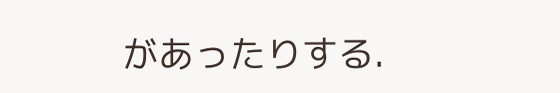があったりする.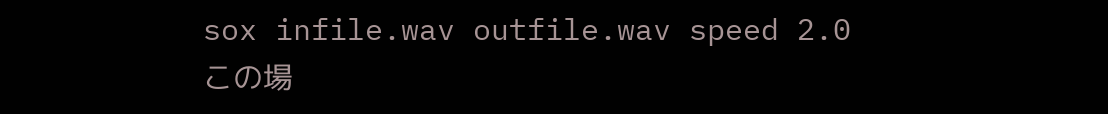sox infile.wav outfile.wav speed 2.0
この場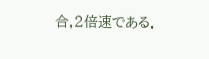合,2倍速である.